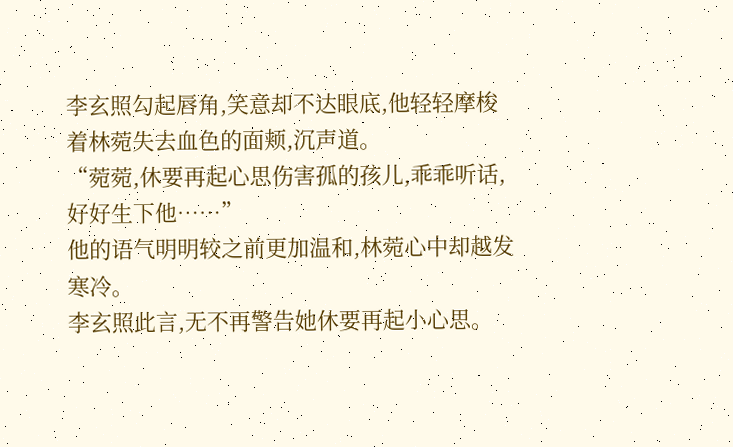李玄照勾起唇角,笑意却不达眼底,他轻轻摩梭着林菀失去血色的面颊,沉声道。
“菀菀,休要再起心思伤害孤的孩儿,乖乖听话,好好生下他……”
他的语气明明较之前更加温和,林菀心中却越发寒冷。
李玄照此言,无不再警告她休要再起小心思。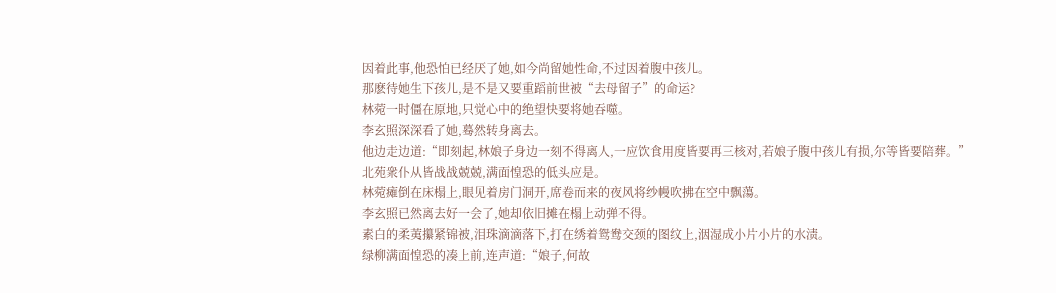因着此事,他恐怕已经厌了她,如今尚留她性命,不过因着腹中孩儿。
那麽待她生下孩儿,是不是又要重蹈前世被“去母留子”的命运?
林菀一时僵在原地,只觉心中的绝望快要将她吞噬。
李玄照深深看了她,蓦然转身离去。
他边走边道:“即刻起,林娘子身边一刻不得离人,一应饮食用度皆要再三核对,若娘子腹中孩儿有损,尔等皆要陪葬。”
北苑衆仆从皆战战兢兢,满面惶恐的低头应是。
林菀瘫倒在床榻上,眼见着房门洞开,席卷而来的夜风将纱幔吹拂在空中飘蕩。
李玄照已然离去好一会了,她却依旧摊在榻上动弹不得。
素白的柔荑攥紧锦被,泪珠滴滴落下,打在绣着鸳鸯交颈的图纹上,洇湿成小片小片的水渍。
绿柳满面惶恐的凑上前,连声道:“娘子,何故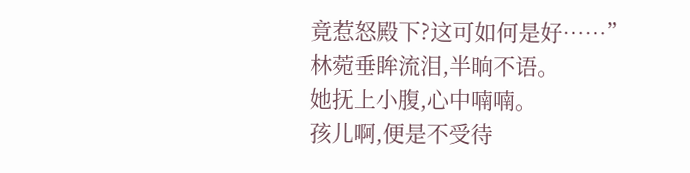竟惹怒殿下?这可如何是好……”
林菀垂眸流泪,半晌不语。
她抚上小腹,心中喃喃。
孩儿啊,便是不受待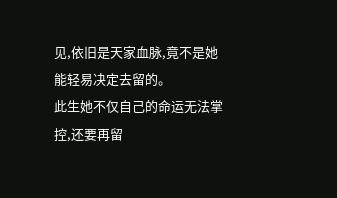见,依旧是天家血脉,竟不是她能轻易决定去留的。
此生她不仅自己的命运无法掌控,还要再留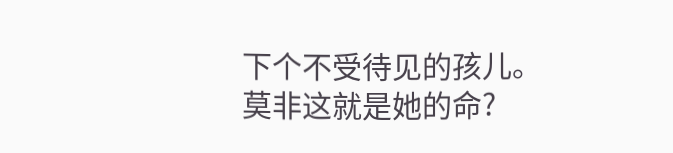下个不受待见的孩儿。
莫非这就是她的命?